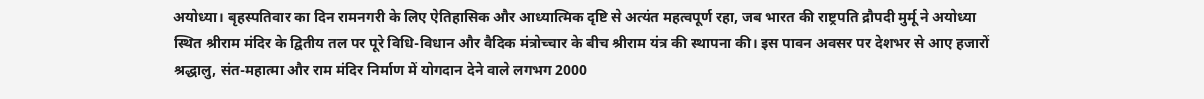अयोध्या। बृहस्पतिवार का दिन रामनगरी के लिए ऐतिहासिक और आध्यात्मिक दृष्टि से अत्यंत महत्वपूर्ण रहा, जब भारत की राष्ट्रपति द्रौपदी मुर्मू ने अयोध्या स्थित श्रीराम मंदिर के द्वितीय तल पर पूरे विधि-विधान और वैदिक मंत्रोच्चार के बीच श्रीराम यंत्र की स्थापना की। इस पावन अवसर पर देशभर से आए हजारों श्रद्धालु, संत-महात्मा और राम मंदिर निर्माण में योगदान देने वाले लगभग 2000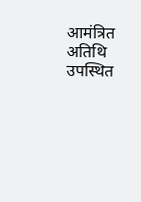आमंत्रित अतिथि उपस्थित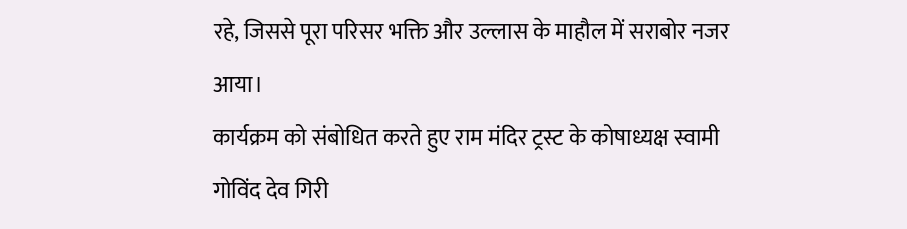रहे, जिससे पूरा परिसर भक्ति और उल्लास के माहौल में सराबोर नजर आया।
कार्यक्रम को संबोधित करते हुए राम मंदिर ट्रस्ट के कोषाध्यक्ष स्वामी गोविंद देव गिरी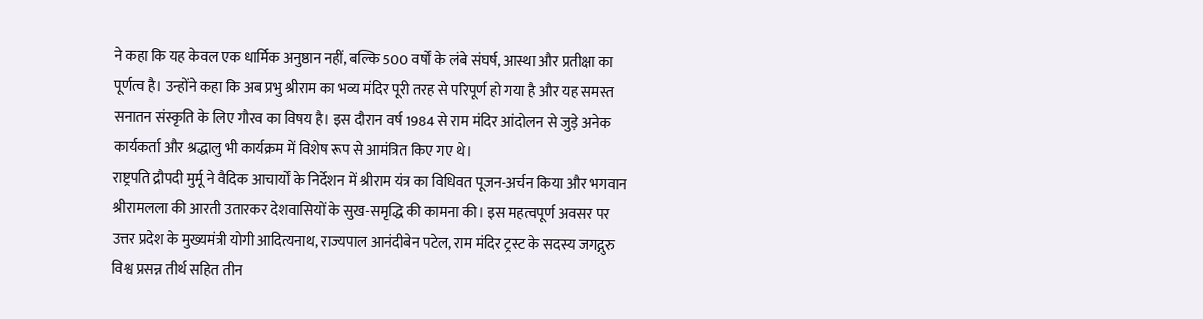ने कहा कि यह केवल एक धार्मिक अनुष्ठान नहीं, बल्कि 500 वर्षों के लंबे संघर्ष, आस्था और प्रतीक्षा का पूर्णत्व है। उन्होंने कहा कि अब प्रभु श्रीराम का भव्य मंदिर पूरी तरह से परिपूर्ण हो गया है और यह समस्त सनातन संस्कृति के लिए गौरव का विषय है। इस दौरान वर्ष 1984 से राम मंदिर आंदोलन से जुड़े अनेक कार्यकर्ता और श्रद्धालु भी कार्यक्रम में विशेष रूप से आमंत्रित किए गए थे।
राष्ट्रपति द्रौपदी मुर्मू ने वैदिक आचार्यों के निर्देशन में श्रीराम यंत्र का विधिवत पूजन-अर्चन किया और भगवान श्रीरामलला की आरती उतारकर देशवासियों के सुख-समृद्धि की कामना की। इस महत्वपूर्ण अवसर पर उत्तर प्रदेश के मुख्यमंत्री योगी आदित्यनाथ, राज्यपाल आनंदीबेन पटेल, राम मंदिर ट्रस्ट के सदस्य जगद्गुरु विश्व प्रसन्न तीर्थ सहित तीन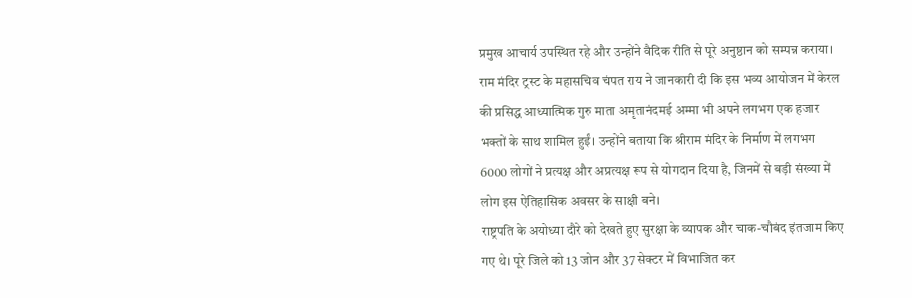प्रमुख आचार्य उपस्थित रहे और उन्होंने वैदिक रीति से पूरे अनुष्ठान को सम्पन्न कराया।
राम मंदिर ट्रस्ट के महासचिव चंपत राय ने जानकारी दी कि इस भव्य आयोजन में केरल की प्रसिद्ध आध्यात्मिक गुरु माता अमृतानंदमई अम्मा भी अपने लगभग एक हजार भक्तों के साथ शामिल हुईं। उन्होंने बताया कि श्रीराम मंदिर के निर्माण में लगभग 6000 लोगों ने प्रत्यक्ष और अप्रत्यक्ष रूप से योगदान दिया है, जिनमें से बड़ी संख्या में लोग इस ऐतिहासिक अवसर के साक्षी बने।
राष्ट्रपति के अयोध्या दौरे को देखते हुए सुरक्षा के व्यापक और चाक-चौबंद इंतजाम किए गए थे। पूरे जिले को 13 जोन और 37 सेक्टर में विभाजित कर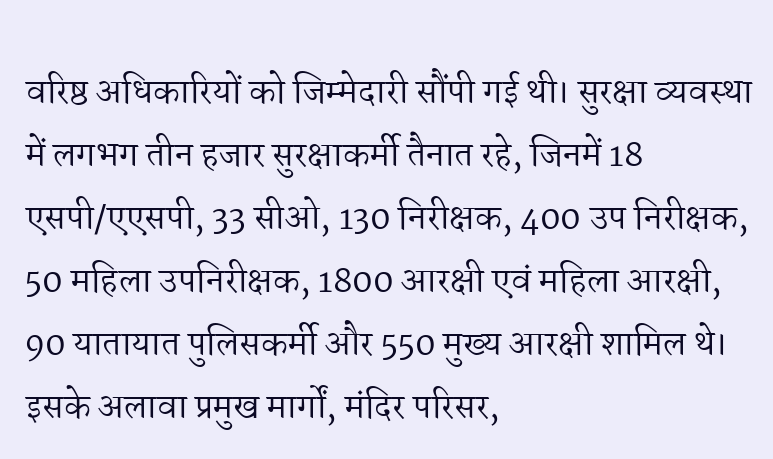वरिष्ठ अधिकारियों को जिम्मेदारी सौंपी गई थी। सुरक्षा व्यवस्था में लगभग तीन हजार सुरक्षाकर्मी तैनात रहे, जिनमें 18 एसपी/एएसपी, 33 सीओ, 130 निरीक्षक, 400 उप निरीक्षक, 50 महिला उपनिरीक्षक, 1800 आरक्षी एवं महिला आरक्षी, 90 यातायात पुलिसकर्मी और 550 मुख्य आरक्षी शामिल थे। इसके अलावा प्रमुख मार्गों, मंदिर परिसर,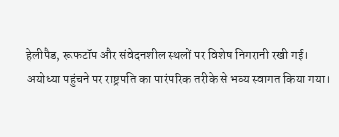हेलीपैड, रूफटॉप और संवेदनशील स्थलों पर विशेष निगरानी रखी गई।
अयोध्या पहुंचने पर राष्ट्रपति का पारंपरिक तरीके से भव्य स्वागत किया गया।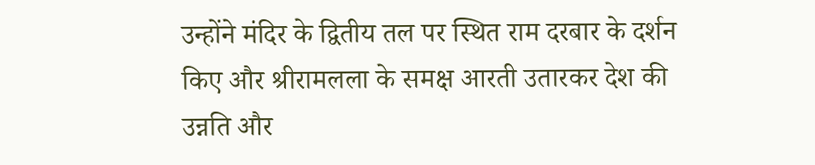उन्होंने मंदिर के द्वितीय तल पर स्थित राम दरबार के दर्शन किए और श्रीरामलला के समक्ष आरती उतारकर देश की उन्नति और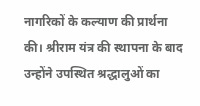नागरिकों के कल्याण की प्रार्थना की। श्रीराम यंत्र की स्थापना के बाद उन्होंने उपस्थित श्रद्धालुओं का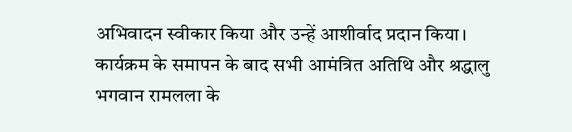अभिवादन स्वीकार किया और उन्हें आशीर्वाद प्रदान किया।
कार्यक्रम के समापन के बाद सभी आमंत्रित अतिथि और श्रद्धालु भगवान रामलला के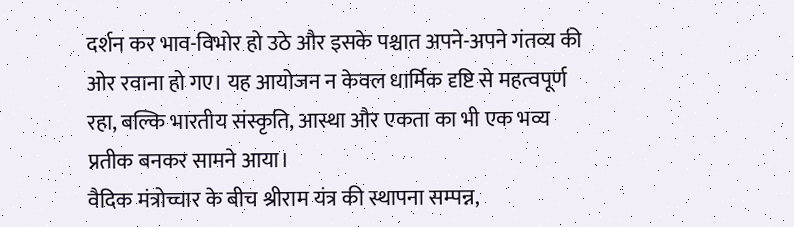दर्शन कर भाव-विभोर हो उठे और इसके पश्चात अपने-अपने गंतव्य की ओर रवाना हो गए। यह आयोजन न केवल धार्मिक दृष्टि से महत्वपूर्ण रहा, बल्कि भारतीय संस्कृति, आस्था और एकता का भी एक भव्य प्रतीक बनकर सामने आया।
वैदिक मंत्रोच्चार के बीच श्रीराम यंत्र की स्थापना सम्पन्न,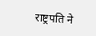राष्ट्रपति ने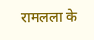रामलला के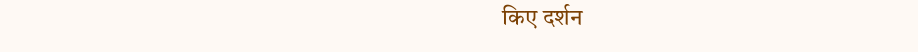किए दर्शन